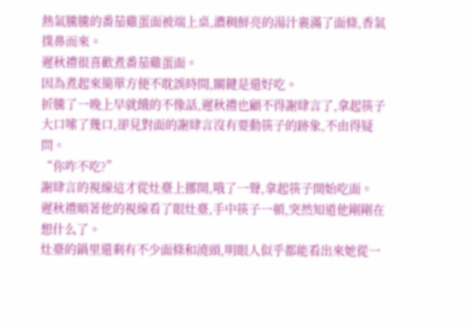熱氣騰騰的番茄雞蛋面被端上桌,濃稠鮮亮的湯汁裹滿了面條,香氣撲鼻而來。
遲秋禮很喜歡煮番茄雞蛋面。
因為煮起來簡單方便不耽誤時間,關鍵是還好吃。
折騰了一晚上早就餓的不像話,遲秋禮也顧不得謝肆言了,拿起筷子大口嗦了幾口,卻見對面的謝肆言沒有要動筷子的跡象,不由得疑問。
“你咋不吃?”
謝肆言的視線這才從灶臺上挪開,哦了一聲,拿起筷子開始吃面。
遲秋禮順著他的視線看了眼灶臺,手中筷子一頓,突然知道他剛剛在想什么了。
灶臺的鍋里還剩有不少面條和澆頭,明眼人似乎都能看出來她從一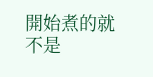開始煮的就不是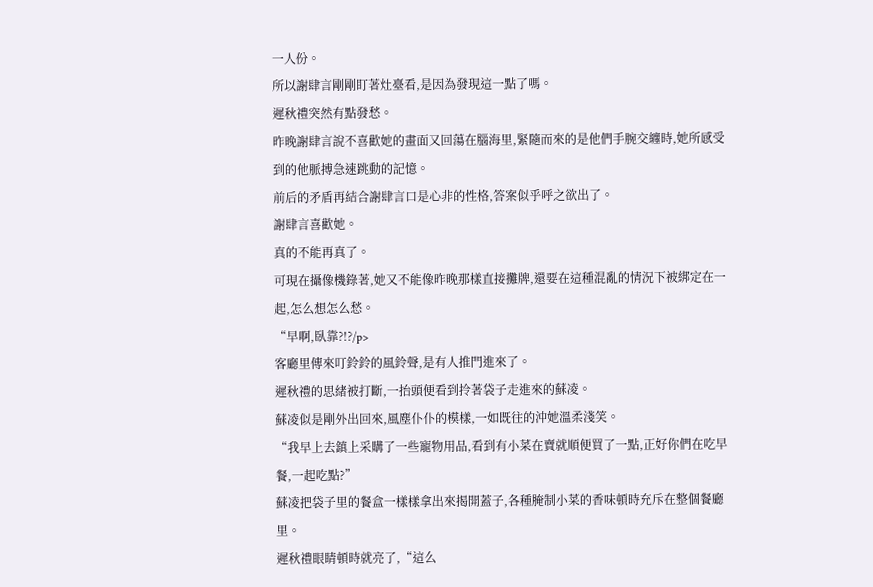一人份。
所以謝肆言剛剛盯著灶臺看,是因為發現這一點了嗎。
遲秋禮突然有點發愁。
昨晚謝肆言說不喜歡她的畫面又回蕩在腦海里,緊隨而來的是他們手腕交纏時,她所感受到的他脈搏急速跳動的記憶。
前后的矛盾再結合謝肆言口是心非的性格,答案似乎呼之欲出了。
謝肆言喜歡她。
真的不能再真了。
可現在攝像機錄著,她又不能像昨晚那樣直接攤牌,還要在這種混亂的情況下被綁定在一起,怎么想怎么愁。
“早啊,臥靠?!?/p>
客廳里傳來叮鈴鈴的風鈴聲,是有人推門進來了。
遲秋禮的思緒被打斷,一抬頭便看到拎著袋子走進來的蘇凌。
蘇凌似是剛外出回來,風塵仆仆的模樣,一如既往的沖她溫柔淺笑。
“我早上去鎮上采購了一些寵物用品,看到有小菜在賣就順便買了一點,正好你們在吃早餐,一起吃點?”
蘇凌把袋子里的餐盒一樣樣拿出來揭開蓋子,各種腌制小菜的香味頓時充斥在整個餐廳里。
遲秋禮眼睛頓時就亮了,“這么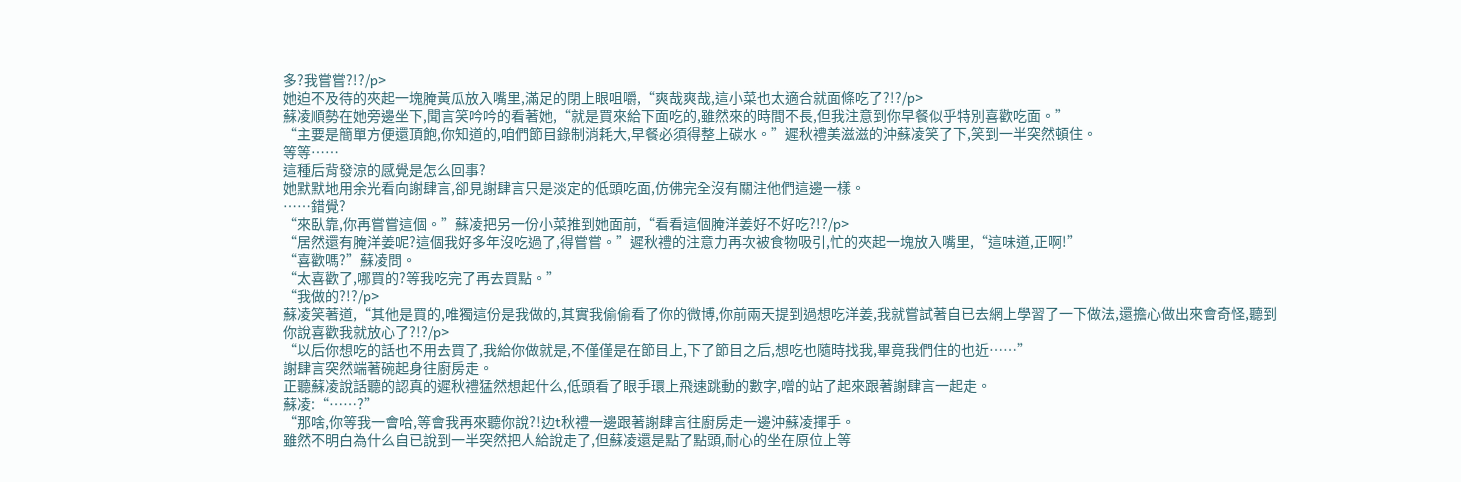多?我嘗嘗?!?/p>
她迫不及待的夾起一塊腌黃瓜放入嘴里,滿足的閉上眼咀嚼,“爽哉爽哉,這小菜也太適合就面條吃了?!?/p>
蘇凌順勢在她旁邊坐下,聞言笑吟吟的看著她,“就是買來給下面吃的,雖然來的時間不長,但我注意到你早餐似乎特別喜歡吃面。”
“主要是簡單方便還頂飽,你知道的,咱們節目錄制消耗大,早餐必須得整上碳水。”遲秋禮美滋滋的沖蘇凌笑了下,笑到一半突然頓住。
等等……
這種后背發涼的感覺是怎么回事?
她默默地用余光看向謝肆言,卻見謝肆言只是淡定的低頭吃面,仿佛完全沒有關注他們這邊一樣。
……錯覺?
“來臥靠,你再嘗嘗這個。”蘇凌把另一份小菜推到她面前,“看看這個腌洋姜好不好吃?!?/p>
“居然還有腌洋姜呢?這個我好多年沒吃過了,得嘗嘗。”遲秋禮的注意力再次被食物吸引,忙的夾起一塊放入嘴里,“這味道,正啊!”
“喜歡嗎?”蘇凌問。
“太喜歡了,哪買的?等我吃完了再去買點。”
“我做的?!?/p>
蘇凌笑著道,“其他是買的,唯獨這份是我做的,其實我偷偷看了你的微博,你前兩天提到過想吃洋姜,我就嘗試著自已去網上學習了一下做法,還擔心做出來會奇怪,聽到你說喜歡我就放心了?!?/p>
“以后你想吃的話也不用去買了,我給你做就是,不僅僅是在節目上,下了節目之后,想吃也隨時找我,畢竟我們住的也近……”
謝肆言突然端著碗起身往廚房走。
正聽蘇凌說話聽的認真的遲秋禮猛然想起什么,低頭看了眼手環上飛速跳動的數字,噌的站了起來跟著謝肆言一起走。
蘇凌:“……?”
“那啥,你等我一會哈,等會我再來聽你說?!边t秋禮一邊跟著謝肆言往廚房走一邊沖蘇凌揮手。
雖然不明白為什么自已說到一半突然把人給說走了,但蘇凌還是點了點頭,耐心的坐在原位上等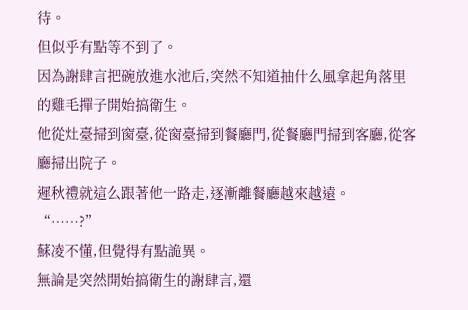待。
但似乎有點等不到了。
因為謝肆言把碗放進水池后,突然不知道抽什么風拿起角落里的雞毛撣子開始搞衛生。
他從灶臺掃到窗臺,從窗臺掃到餐廳門,從餐廳門掃到客廳,從客廳掃出院子。
遲秋禮就這么跟著他一路走,逐漸離餐廳越來越遠。
“……?”
蘇凌不懂,但覺得有點詭異。
無論是突然開始搞衛生的謝肆言,還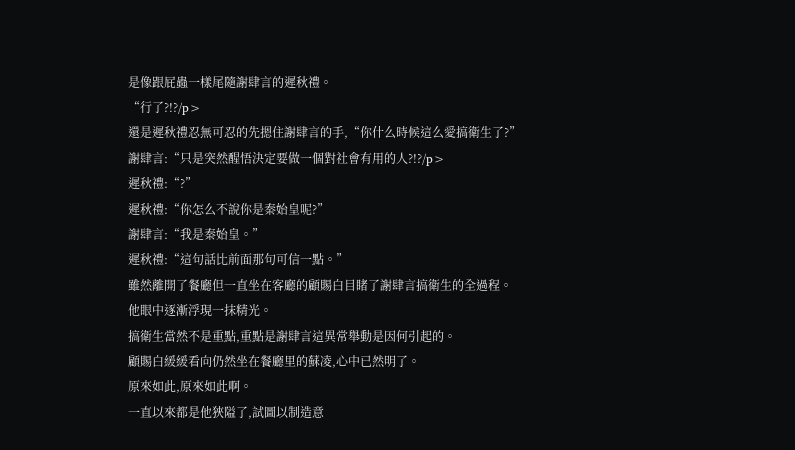是像跟屁蟲一樣尾隨謝肆言的遲秋禮。
“行了?!?/p>
還是遲秋禮忍無可忍的先摁住謝肆言的手,“你什么時候這么愛搞衛生了?”
謝肆言:“只是突然醒悟決定要做一個對社會有用的人?!?/p>
遲秋禮:“?”
遲秋禮:“你怎么不說你是秦始皇呢?”
謝肆言:“我是秦始皇。”
遲秋禮:“這句話比前面那句可信一點。”
雖然離開了餐廳但一直坐在客廳的顧賜白目睹了謝肆言搞衛生的全過程。
他眼中逐漸浮現一抹精光。
搞衛生當然不是重點,重點是謝肆言這異常舉動是因何引起的。
顧賜白緩緩看向仍然坐在餐廳里的蘇凌,心中已然明了。
原來如此,原來如此啊。
一直以來都是他狹隘了,試圖以制造意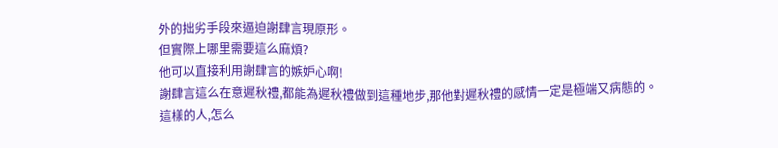外的拙劣手段來逼迫謝肆言現原形。
但實際上哪里需要這么麻煩?
他可以直接利用謝肆言的嫉妒心啊!
謝肆言這么在意遲秋禮,都能為遲秋禮做到這種地步,那他對遲秋禮的感情一定是極端又病態的。
這樣的人,怎么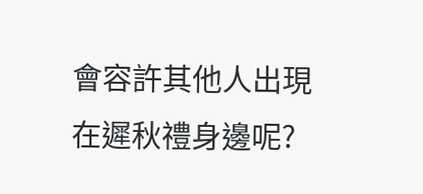會容許其他人出現在遲秋禮身邊呢?